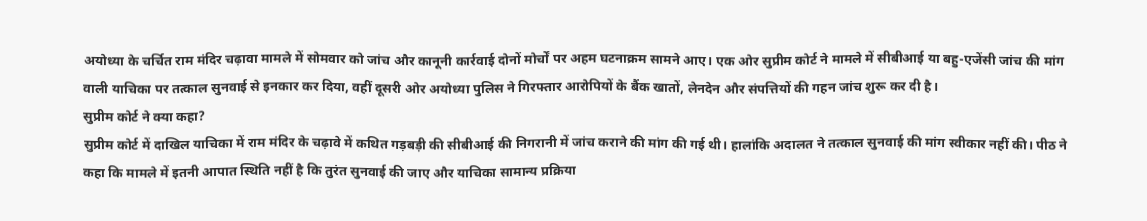अयोध्या के चर्चित राम मंदिर चढ़ावा मामले में सोमवार को जांच और कानूनी कार्रवाई दोनों मोर्चों पर अहम घटनाक्रम सामने आए। एक ओर सुप्रीम कोर्ट ने मामले में सीबीआई या बहु-एजेंसी जांच की मांग वाली याचिका पर तत्काल सुनवाई से इनकार कर दिया, वहीं दूसरी ओर अयोध्या पुलिस ने गिरफ्तार आरोपियों के बैंक खातों, लेनदेन और संपत्तियों की गहन जांच शुरू कर दी है।
सुप्रीम कोर्ट ने क्या कहा?
सुप्रीम कोर्ट में दाखिल याचिका में राम मंदिर के चढ़ावे में कथित गड़बड़ी की सीबीआई की निगरानी में जांच कराने की मांग की गई थी। हालांकि अदालत ने तत्काल सुनवाई की मांग स्वीकार नहीं की। पीठ ने कहा कि मामले में इतनी आपात स्थिति नहीं है कि तुरंत सुनवाई की जाए और याचिका सामान्य प्रक्रिया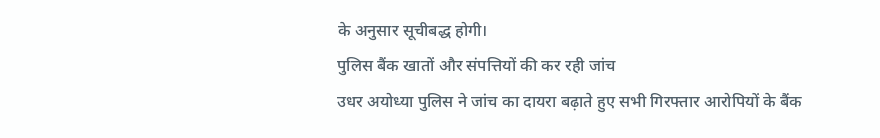के अनुसार सूचीबद्ध होगी।
पुलिस बैंक खातों और संपत्तियों की कर रही जांच
उधर अयोध्या पुलिस ने जांच का दायरा बढ़ाते हुए सभी गिरफ्तार आरोपियों के बैंक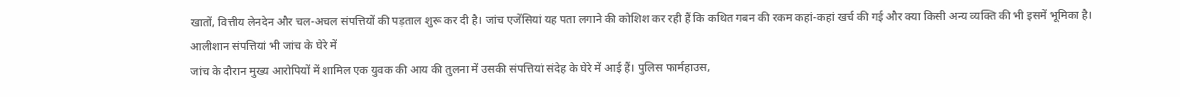खातों, वित्तीय लेनदेन और चल-अचल संपत्तियों की पड़ताल शुरू कर दी है। जांच एजेंसियां यह पता लगाने की कोशिश कर रही हैं कि कथित गबन की रकम कहां-कहां खर्च की गई और क्या किसी अन्य व्यक्ति की भी इसमें भूमिका है।
आलीशान संपत्तियां भी जांच के घेरे में
जांच के दौरान मुख्य आरोपियों में शामिल एक युवक की आय की तुलना में उसकी संपत्तियां संदेह के घेरे में आई हैं। पुलिस फार्महाउस,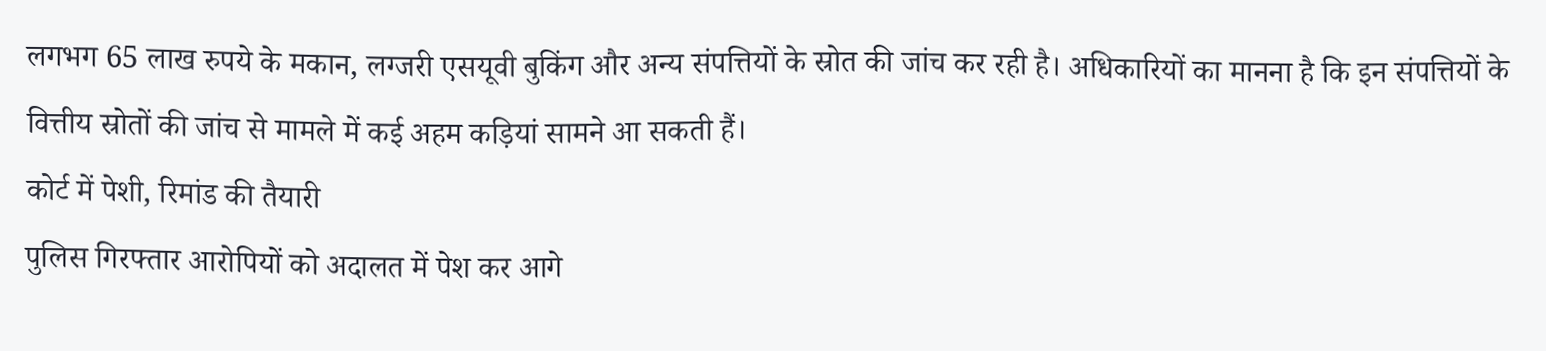लगभग 65 लाख रुपये के मकान, लग्जरी एसयूवी बुकिंग और अन्य संपत्तियों के स्रोत की जांच कर रही है। अधिकारियों का मानना है कि इन संपत्तियों के वित्तीय स्रोतों की जांच से मामले में कई अहम कड़ियां सामने आ सकती हैं।
कोर्ट में पेशी, रिमांड की तैयारी
पुलिस गिरफ्तार आरोपियों को अदालत में पेश कर आगे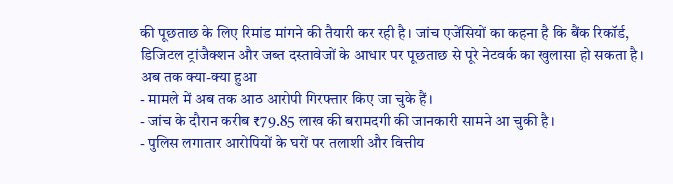की पूछताछ के लिए रिमांड मांगने की तैयारी कर रही है। जांच एजेंसियों का कहना है कि बैंक रिकॉर्ड, डिजिटल ट्रांजैक्शन और जब्त दस्तावेजों के आधार पर पूछताछ से पूरे नेटवर्क का खुलासा हो सकता है।
अब तक क्या-क्या हुआ
- मामले में अब तक आठ आरोपी गिरफ्तार किए जा चुके हैं।
- जांच के दौरान करीब ₹79.85 लाख की बरामदगी की जानकारी सामने आ चुकी है।
- पुलिस लगातार आरोपियों के घरों पर तलाशी और वित्तीय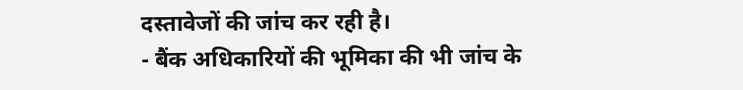दस्तावेजों की जांच कर रही है।
- बैंक अधिकारियों की भूमिका की भी जांच के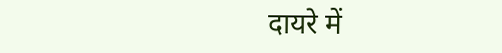दायरे में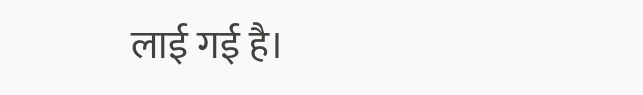लाई गई है।